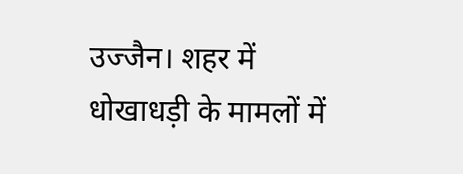उज्जैन। शहर में धोखाधड़ी के मामलों में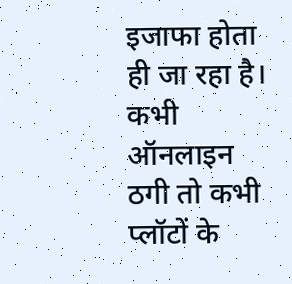इजाफा होता ही जा रहा है। कभी ऑनलाइन ठगी तो कभी प्लॉटों के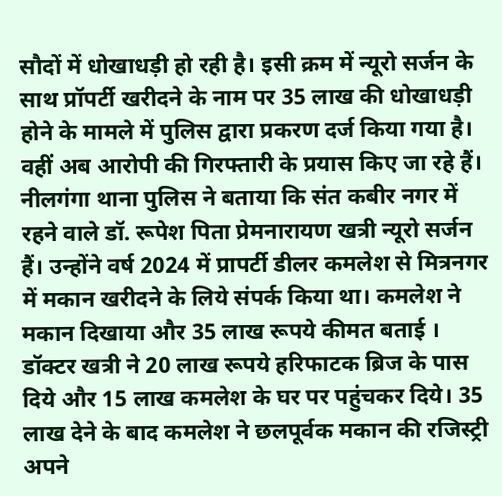सौदों में धोखाधड़ी हो रही है। इसी क्रम में न्यूरो सर्जन के साथ प्रॉपर्टी खरीदने के नाम पर 35 लाख की धोखाधड़ी होने के मामले में पुलिस द्वारा प्रकरण दर्ज किया गया है। वहीं अब आरोपी की गिरफ्तारी के प्रयास किए जा रहे हैं। नीलगंगा थाना पुलिस ने बताया कि संत कबीर नगर में रहने वाले डॉ. रूपेश पिता प्रेमनारायण खत्री न्यूरो सर्जन हैं। उन्होंने वर्ष 2024 में प्रापर्टी डीलर कमलेश से मित्रनगर में मकान खरीदने के लिये संपर्क किया था। कमलेश ने मकान दिखाया और 35 लाख रूपये कीमत बताई । डॉक्टर खत्री ने 20 लाख रूपये हरिफाटक ब्रिज के पास दिये और 15 लाख कमलेश के घर पर पहुंचकर दिये। 35 लाख देने के बाद कमलेश ने छलपूर्वक मकान की रजिस्ट्री अपने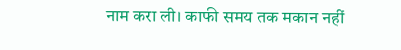नाम करा ली। काफी समय तक मकान नहीं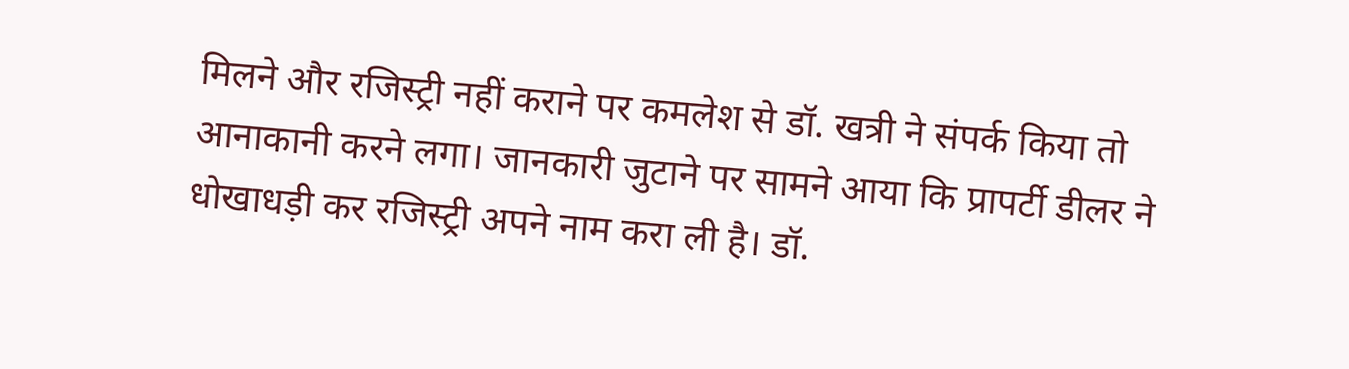मिलने और रजिस्ट्री नहीं कराने पर कमलेश से डॉ. खत्री ने संपर्क किया तो आनाकानी करने लगा। जानकारी जुटाने पर सामने आया कि प्रापर्टी डीलर ने धोखाधड़ी कर रजिस्ट्री अपने नाम करा ली है। डॉ.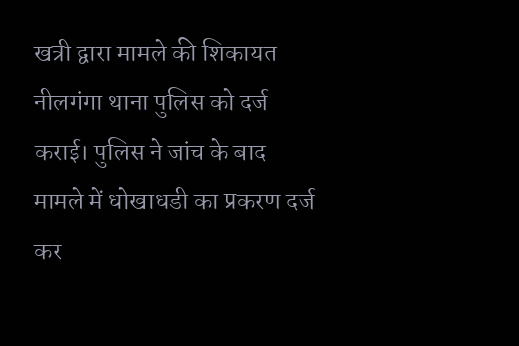खत्री द्वारा मामले की शिकायत नीलगंगा थाना पुलिस को दर्ज कराई। पुलिस ने जांच के बाद मामले में धोखाधडी का प्रकरण दर्ज कर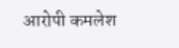आरोपी कमलेश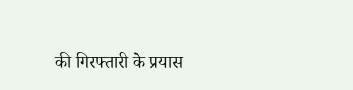की गिरफ्तारी के प्रयास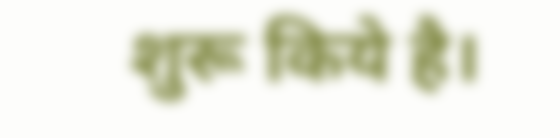शुरू किये है।